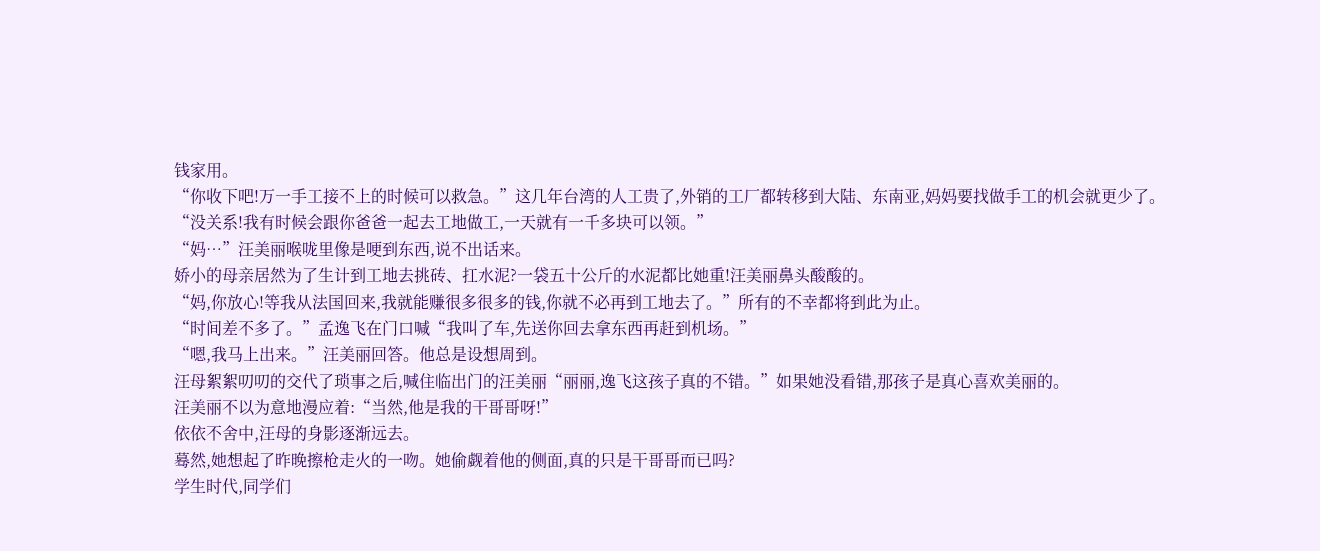钱家用。
“你收下吧!万一手工接不上的时候可以救急。”这几年台湾的人工贵了,外销的工厂都转移到大陆、东南亚,妈妈要找做手工的机会就更少了。
“没关系!我有时候会跟你爸爸一起去工地做工,一天就有一千多块可以领。”
“妈…”汪美丽喉咙里像是哽到东西,说不出话来。
娇小的母亲居然为了生计到工地去挑砖、扛水泥?一袋五十公斤的水泥都比她重!汪美丽鼻头酸酸的。
“妈,你放心!等我从法国回来,我就能赚很多很多的钱,你就不必再到工地去了。”所有的不幸都将到此为止。
“时间差不多了。”孟逸飞在门口喊“我叫了车,先送你回去拿东西再赶到机场。”
“嗯,我马上出来。”汪美丽回答。他总是设想周到。
汪母絮絮叨叨的交代了琐事之后,喊住临出门的汪美丽“丽丽,逸飞这孩子真的不错。”如果她没看错,那孩子是真心喜欢美丽的。
汪美丽不以为意地漫应着:“当然,他是我的干哥哥呀!”
依依不舍中,汪母的身影逐渐远去。
蓦然,她想起了昨晚擦枪走火的一吻。她偷觑着他的侧面,真的只是干哥哥而已吗?
学生时代,同学们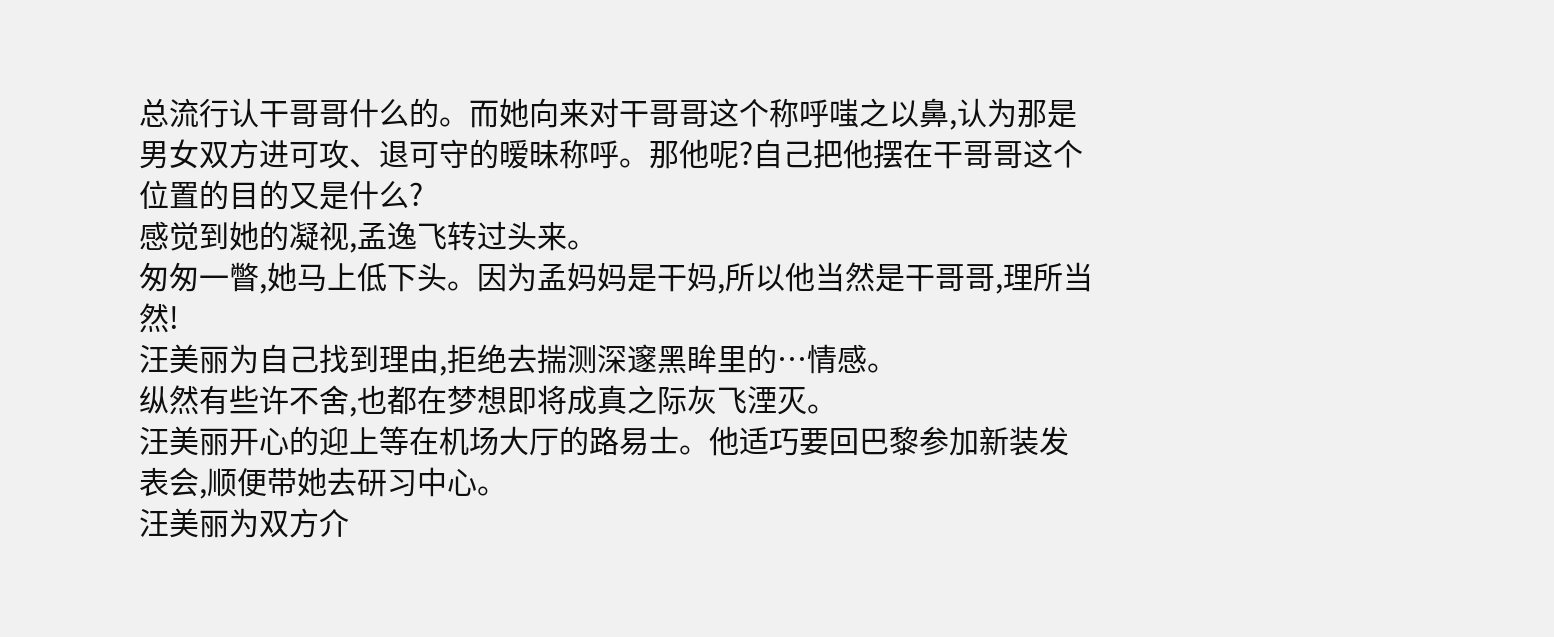总流行认干哥哥什么的。而她向来对干哥哥这个称呼嗤之以鼻,认为那是男女双方进可攻、退可守的暧昧称呼。那他呢?自己把他摆在干哥哥这个位置的目的又是什么?
感觉到她的凝视,孟逸飞转过头来。
匆匆一瞥,她马上低下头。因为孟妈妈是干妈,所以他当然是干哥哥,理所当然!
汪美丽为自己找到理由,拒绝去揣测深邃黑眸里的…情感。
纵然有些许不舍,也都在梦想即将成真之际灰飞湮灭。
汪美丽开心的迎上等在机场大厅的路易士。他适巧要回巴黎参加新装发表会,顺便带她去研习中心。
汪美丽为双方介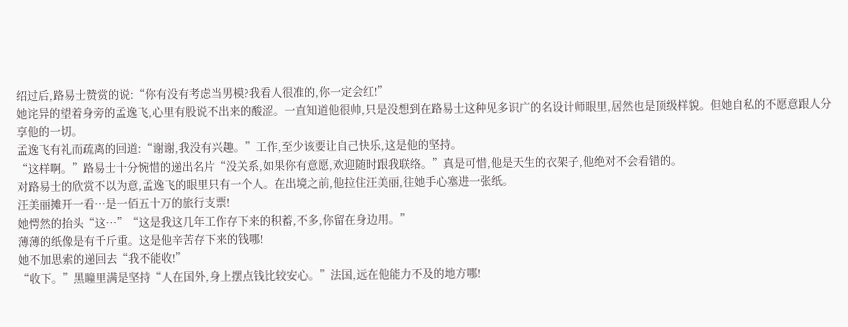绍过后,路易士赞赏的说:“你有没有考虑当男模?我看人很准的,你一定会红!”
她诧异的望着身旁的孟逸飞,心里有股说不出来的酸涩。一直知道他很帅,只是没想到在路易士这种见多识广的名设计师眼里,居然也是顶级样貌。但她自私的不愿意跟人分享他的一切。
孟逸飞有礼而疏离的回道:“谢谢,我没有兴趣。”工作,至少该要让自己快乐,这是他的坚持。
“这样啊。”路易士十分惋惜的递出名片“没关系,如果你有意愿,欢迎随时跟我联络。”真是可惜,他是天生的衣架子,他绝对不会看错的。
对路易士的欣赏不以为意,孟逸飞的眼里只有一个人。在出境之前,他拉住汪美丽,往她手心塞进一张纸。
汪美丽摊开一看…是一佰五十万的旅行支票!
她愕然的抬头“这…”“这是我这几年工作存下来的积蓄,不多,你留在身边用。”
薄薄的纸像是有千斤重。这是他辛苦存下来的钱哪!
她不加思索的递回去“我不能收!”
“收下。”黑瞳里满是坚持“人在国外,身上摆点钱比较安心。”法国,远在他能力不及的地方哪!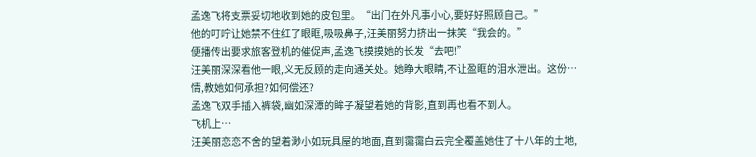孟逸飞将支票妥切地收到她的皮包里。“出门在外凡事小心,要好好照顾自己。”
他的叮咛让她禁不住红了眼眶,吸吸鼻子,汪美丽努力挤出一抹笑“我会的。”
便播传出要求旅客登机的催促声,孟逸飞摸摸她的长发“去吧!”
汪美丽深深看他一眼,义无反顾的走向通关处。她睁大眼睛,不让盈眶的泪水泄出。这份…情,教她如何承担?如何偿还?
孟逸飞双手插入裤袋,幽如深潭的眸子凝望着她的背影,直到再也看不到人。
飞机上…
汪美丽恋恋不舍的望着渺小如玩具屋的地面,直到霭霭白云完全覆盖她住了十八年的土地,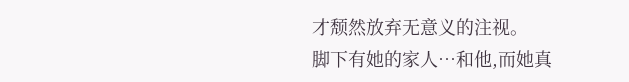才颓然放弃无意义的注视。
脚下有她的家人…和他,而她真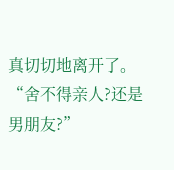真切切地离开了。
“舍不得亲人?还是男朋友?”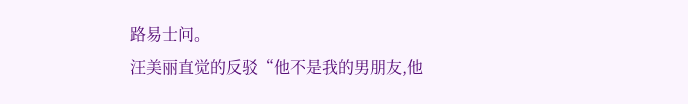路易士问。
汪美丽直觉的反驳“他不是我的男朋友,他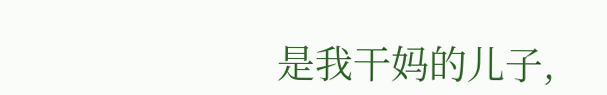是我干妈的儿子,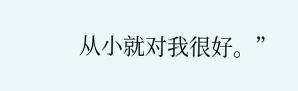从小就对我很好。”